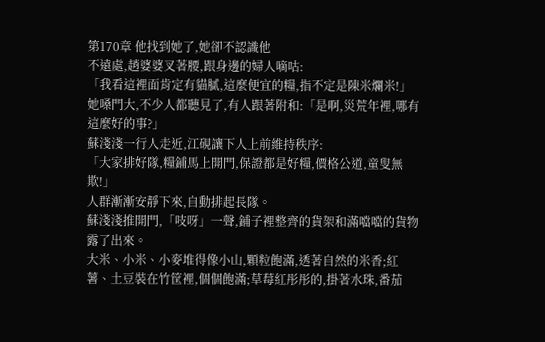第170章 他找到她了,她卻不認識他
不遠處,趙婆婆叉著腰,跟身邊的婦人嘀咕:
「我看這裡面肯定有貓膩,這麼便宜的糧,指不定是陳米爛米!」
她嗓門大,不少人都聽見了,有人跟著附和:「是啊,災荒年裡,哪有這麼好的事?」
蘇淺淺一行人走近,江硯讓下人上前維持秩序:
「大家排好隊,糧鋪馬上開門,保證都是好糧,價格公道,童叟無欺!」
人群漸漸安靜下來,自動排起長隊。
蘇淺淺推開門,「吱呀」一聲,鋪子裡整齊的貨架和滿噹噹的貨物露了出來。
大米、小米、小麥堆得像小山,顆粒飽滿,透著自然的米香;紅薯、土豆裝在竹筐裡,個個飽滿;草莓紅彤彤的,掛著水珠,番茄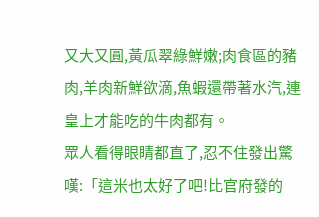又大又圓,黃瓜翠綠鮮嫩;肉食區的豬肉,羊肉新鮮欲滴,魚蝦還帶著水汽,連皇上才能吃的牛肉都有。
眾人看得眼睛都直了,忍不住發出驚嘆:「這米也太好了吧!比官府發的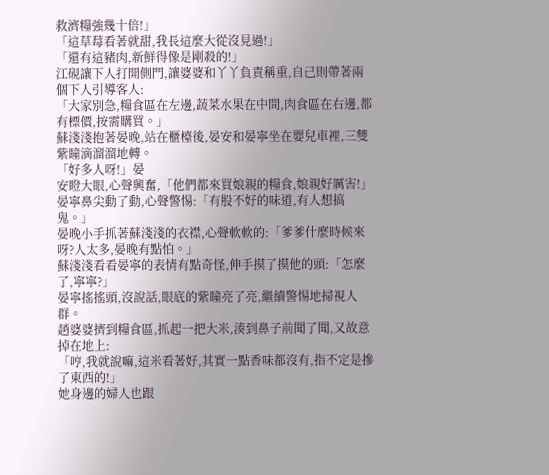救濟糧強幾十倍!」
「這草莓看著就甜,我長這麼大從沒見過!」
「還有這豬肉,新鮮得像是剛殺的!」
江硯讓下人打開側門,讓婆婆和丫丫負責稱重,自己則帶著兩個下人引導客人:
「大家別急,糧食區在左邊,蔬菜水果在中間,肉食區在右邊,都有標價,按需購買。」
蘇淺淺抱著晏晚,站在櫃檯後,晏安和晏寧坐在嬰兒車裡,三雙紫瞳滴溜溜地轉。
「好多人呀!」晏
安瞪大眼,心聲興奮,「他們都來買娘親的糧食,娘親好厲害!」
晏寧鼻尖動了動,心聲警惕:「有股不好的味道,有人想搞鬼。」
晏晚小手抓著蘇淺淺的衣襟,心聲軟軟的:「爹爹什麼時候來呀?人太多,晏晚有點怕。」
蘇淺淺看看晏寧的表情有點奇怪,伸手摸了摸他的頭:「怎麼了,寧寧?」
晏寧搖搖頭,沒說話,眼底的紫瞳亮了亮,繼續警惕地掃視人群。
趙婆婆擠到糧食區,抓起一把大米,湊到鼻子前聞了聞,又故意掉在地上:
「哼,我就說嘛,這米看著好,其實一點香味都沒有,指不定是摻了東西的!」
她身邊的婦人也跟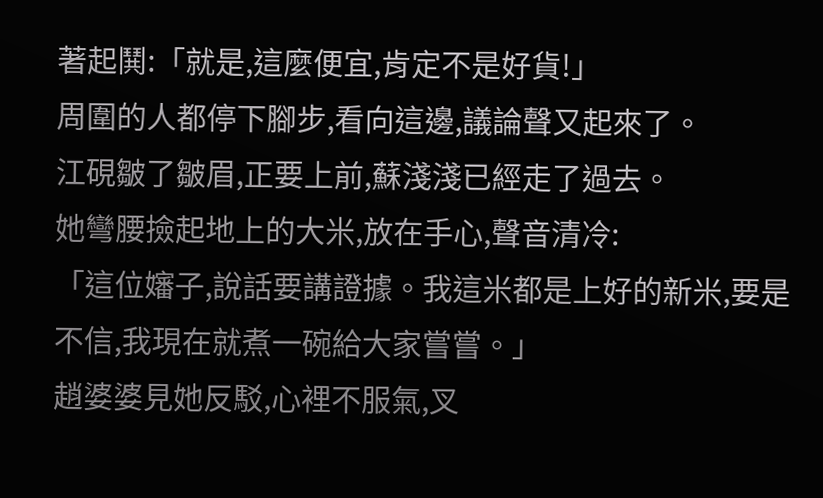著起鬨:「就是,這麼便宜,肯定不是好貨!」
周圍的人都停下腳步,看向這邊,議論聲又起來了。
江硯皺了皺眉,正要上前,蘇淺淺已經走了過去。
她彎腰撿起地上的大米,放在手心,聲音清冷:
「這位嬸子,說話要講證據。我這米都是上好的新米,要是不信,我現在就煮一碗給大家嘗嘗。」
趙婆婆見她反駁,心裡不服氣,叉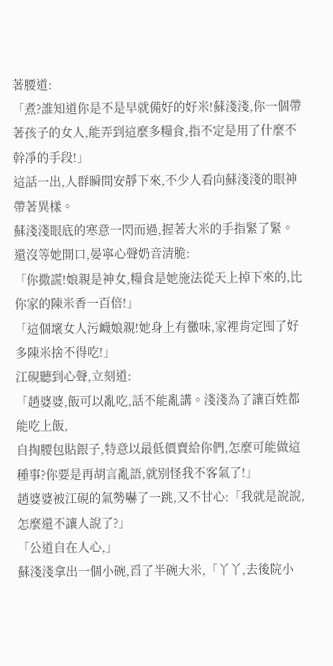著腰道:
「煮?誰知道你是不是早就備好的好米!蘇淺淺,你一個帶著孩子的女人,能弄到這麼多糧食,指不定是用了什麼不幹凈的手段!」
這話一出,人群瞬間安靜下來,不少人看向蘇淺淺的眼神帶著異樣。
蘇淺淺眼底的寒意一閃而過,握著大米的手指緊了緊。
還沒等她開口,晏寧心聲奶音清脆:
「你撒謊!娘親是神女,糧食是她施法從天上掉下來的,比你家的陳米香一百倍!」
「這個壞女人污衊娘親!她身上有黴味,家裡肯定囤了好多陳米捨不得吃!」
江硯聽到心聲,立刻道:
「趙婆婆,飯可以亂吃,話不能亂講。淺淺為了讓百姓都能吃上飯,
自掏腰包貼銀子,特意以最低價賣給你們,怎麼可能做這種事?你要是再胡言亂語,就別怪我不客氣了!」
趙婆婆被江硯的氣勢嚇了一跳,又不甘心:「我就是說說,怎麼還不讓人說了?」
「公道自在人心,」
蘇淺淺拿出一個小碗,舀了半碗大米,「丫丫,去後院小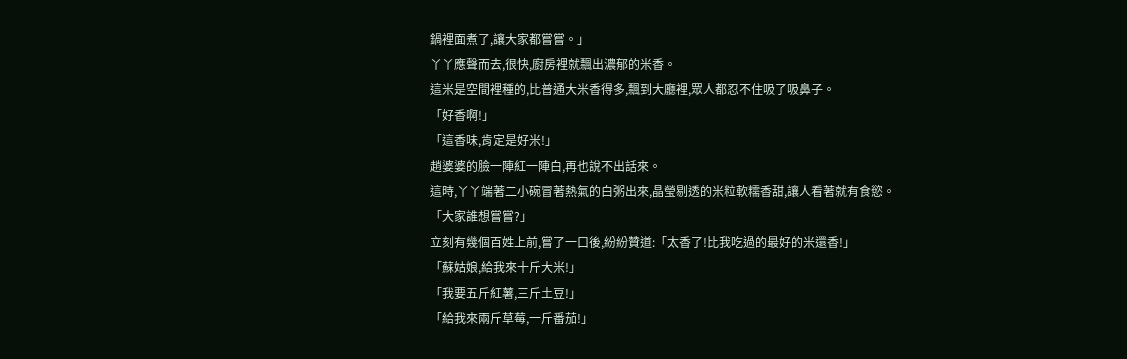鍋裡面煮了,讓大家都嘗嘗。」
丫丫應聲而去,很快,廚房裡就飄出濃郁的米香。
這米是空間裡種的,比普通大米香得多,飄到大廳裡,眾人都忍不住吸了吸鼻子。
「好香啊!」
「這香味,肯定是好米!」
趙婆婆的臉一陣紅一陣白,再也說不出話來。
這時,丫丫端著二小碗冒著熱氣的白粥出來,晶瑩剔透的米粒軟糯香甜,讓人看著就有食慾。
「大家誰想嘗嘗?」
立刻有幾個百姓上前,嘗了一口後,紛紛贊道:「太香了!比我吃過的最好的米還香!」
「蘇姑娘,給我來十斤大米!」
「我要五斤紅薯,三斤土豆!」
「給我來兩斤草莓,一斤番茄!」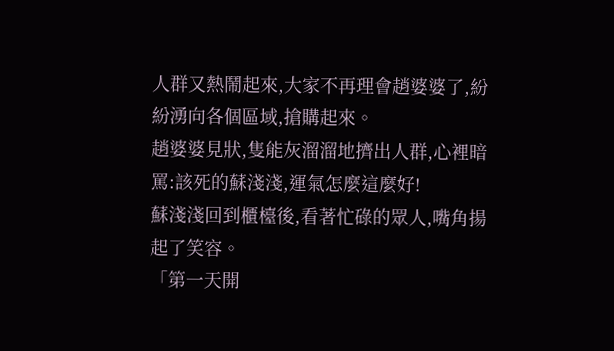人群又熱鬧起來,大家不再理會趙婆婆了,紛紛湧向各個區域,搶購起來。
趙婆婆見狀,隻能灰溜溜地擠出人群,心裡暗罵:該死的蘇淺淺,運氣怎麼這麼好!
蘇淺淺回到櫃檯後,看著忙碌的眾人,嘴角揚起了笑容。
「第一天開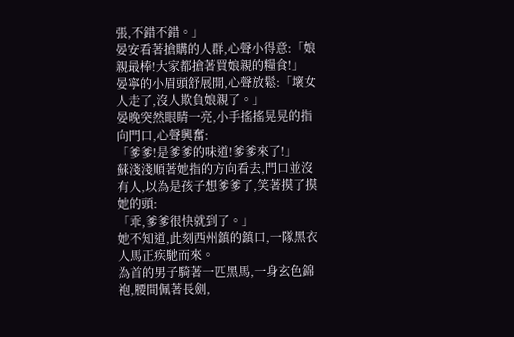張,不錯不錯。」
晏安看著搶購的人群,心聲小得意:「娘親最棒!大家都搶著買娘親的糧食!」
晏寧的小眉頭舒展開,心聲放鬆:「壞女人走了,沒人欺負娘親了。」
晏晚突然眼睛一亮,小手搖搖晃晃的指向門口,心聲興奮:
「爹爹!是爹爹的味道!爹爹來了!」
蘇淺淺順著她指的方向看去,門口並沒有人,以為是孩子想爹爹了,笑著摸了摸她的頭:
「乖,爹爹很快就到了。」
她不知道,此刻西州鎮的鎮口,一隊黑衣人馬正疾馳而來。
為首的男子騎著一匹黑馬,一身玄色錦袍,腰間佩著長劍,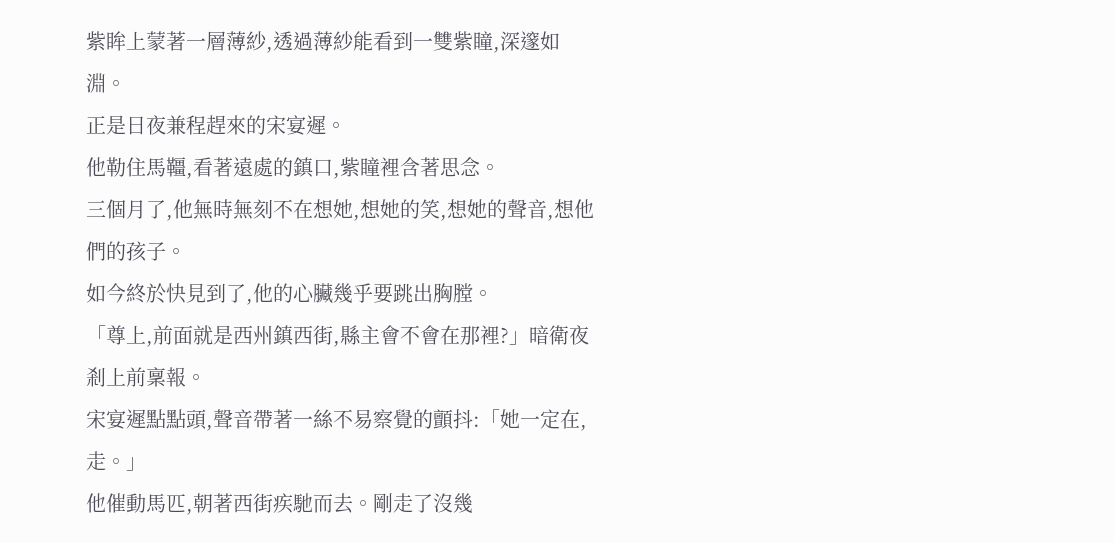紫眸上蒙著一層薄紗,透過薄紗能看到一雙紫瞳,深邃如淵。
正是日夜兼程趕來的宋宴遲。
他勒住馬韁,看著遠處的鎮口,紫瞳裡含著思念。
三個月了,他無時無刻不在想她,想她的笑,想她的聲音,想他們的孩子。
如今終於快見到了,他的心臟幾乎要跳出胸膛。
「尊上,前面就是西州鎮西街,縣主會不會在那裡?」暗衛夜剎上前稟報。
宋宴遲點點頭,聲音帶著一絲不易察覺的顫抖:「她一定在,走。」
他催動馬匹,朝著西街疾馳而去。剛走了沒幾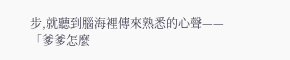步,就聽到腦海裡傳來熟悉的心聲——
「爹爹怎麼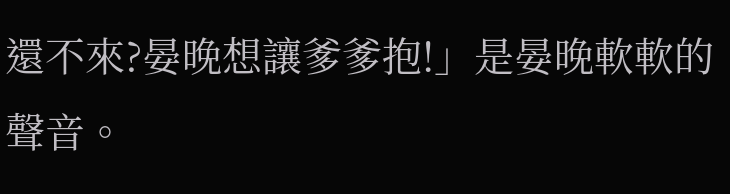還不來?晏晚想讓爹爹抱!」是晏晚軟軟的聲音。